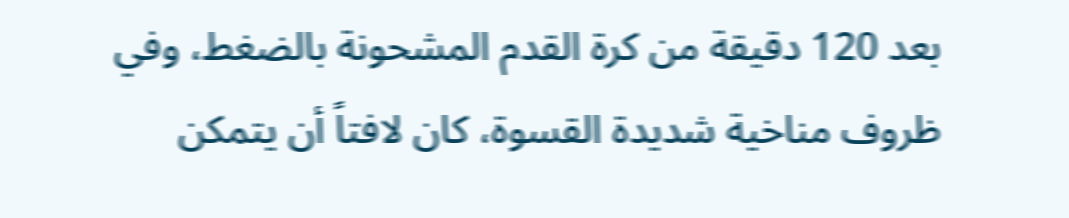بعد 120 دقيقة من كرة القدم المشحونة بالضغط، وفي ظروف مناخية شديدة القسوة، كان لافتاً أن يتمكن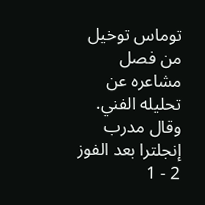توماس توخيل من فصل مشاعره عن تحليله الفني.
وقال مدرب إنجلترا بعد الفوز 2 - 1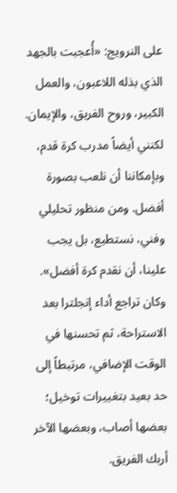على النرويج: «أُعجبت بالجهد الذي بذله اللاعبون، والعمل الكبير، وروح الفريق، والإيمان. لكنني أيضاً مدرب كرة قدم، وبإمكاننا أن نلعب بصورة أفضل. ومن منظور تحليلي وفني، نستطيع، بل يجب علينا، أن نقدم كرة أفضل».
وكان تراجع أداء إنجلترا بعد الاستراحة، ثم تحسنها في الوقت الإضافي، مرتبطاً إلى حد بعيد بتغييرات توخيل؛ بعضها أصاب، وبعضها الآخر أربك الفريق.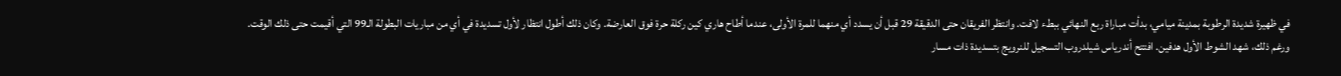في ظهيرة شديدة الرطوبة بمدينة ميامي، بدأت مباراة ربع النهائي ببطء لافت. وانتظر الفريقان حتى الدقيقة 29 قبل أن يسدد أي منهما للمرة الأولى، عندما أطاح هاري كين ركلة حرة فوق العارضة. وكان ذلك أطول انتظار لأول تسديدة في أي من مباريات البطولة الـ99 التي أقيمت حتى ذلك الوقت.
ورغم ذلك، شهد الشوط الأول هدفين. افتتح أندرياس شيلدروب التسجيل للنرويج بتسديدة ذات مسار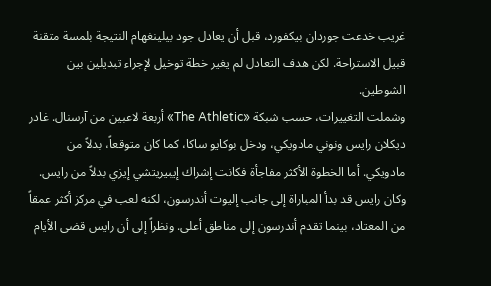غريب خدعت جوردان بيكفورد، قبل أن يعادل جود بيلينغهام النتيجة بلمسة متقنة قبيل الاستراحة. لكن هدف التعادل لم يغير خطة توخيل لإجراء تبديلين بين الشوطين.
وشملت التغييرات، حسب شبكة «The Athletic» أربعة لاعبين من آرسنال. غادر ديكلان رايس ونوني مادويكي، ودخل بوكايو ساكا، كما كان متوقعاً، بدلاً من مادويكي. أما الخطوة الأكثر مفاجأة فكانت إشراك إيبيريتشي إيزي بدلاً من رايس.
وكان رايس قد بدأ المباراة إلى جانب إليوت أندرسون، لكنه لعب في مركز أكثر عمقاً من المعتاد، بينما تقدم أندرسون إلى مناطق أعلى. ونظراً إلى أن رايس قضى الأيام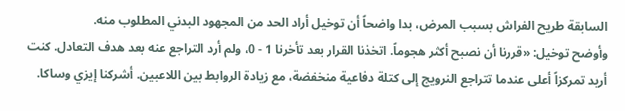السابقة طريح الفراش بسبب المرض، بدا واضحاً أن توخيل أراد الحد من المجهود البدني المطلوب منه.
وأوضح توخيل: «قررنا أن نصبح أكثر هجوماً. اتخذنا القرار بعد تأخرنا 1 - 0، ولم أرد التراجع عنه بعد هدف التعادل. كنت أريد تمركزاً أعلى عندما تتراجع النرويج إلى كتلة دفاعية منخفضة، مع زيادة الروابط بين اللاعبين. أشركنا إيزي وساكا.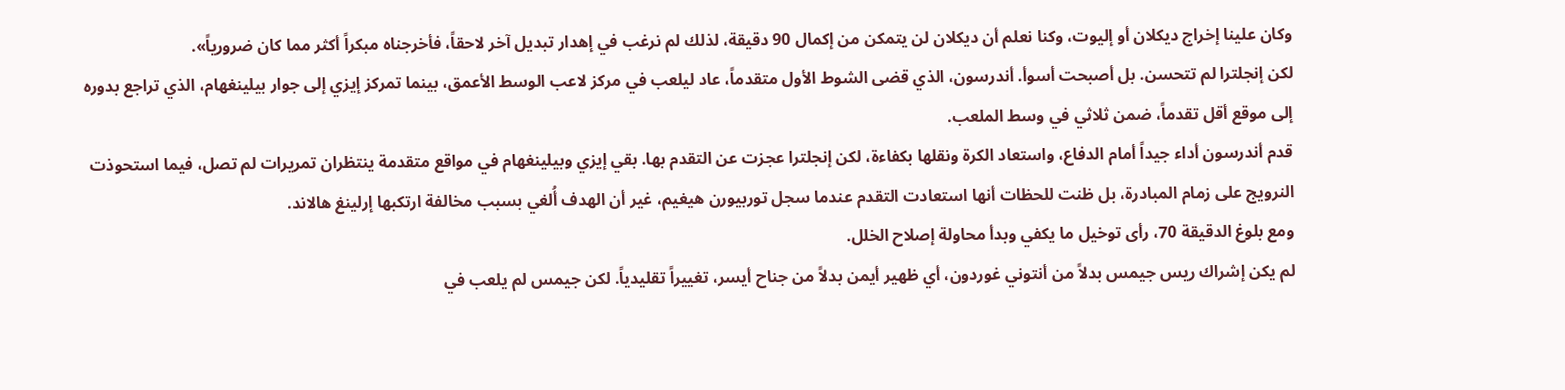وكان علينا إخراج ديكلان أو إليوت، وكنا نعلم أن ديكلان لن يتمكن من إكمال 90 دقيقة، لذلك لم نرغب في إهدار تبديل آخر لاحقاً، فأخرجناه مبكراً أكثر مما كان ضرورياً».
لكن إنجلترا لم تتحسن. بل أصبحت أسوأ. أندرسون، الذي قضى الشوط الأول متقدماً، عاد ليلعب في مركز لاعب الوسط الأعمق، بينما تمركز إيزي إلى جوار بيلينغهام، الذي تراجع بدوره إلى موقع أقل تقدماً، ضمن ثلاثي في وسط الملعب.
قدم أندرسون أداء جيداً أمام الدفاع، واستعاد الكرة ونقلها بكفاءة، لكن إنجلترا عجزت عن التقدم بها. بقي إيزي وبيلينغهام في مواقع متقدمة ينتظران تمريرات لم تصل، فيما استحوذت النرويج على زمام المبادرة، بل ظنت للحظات أنها استعادت التقدم عندما سجل توربيورن هيغيم، غير أن الهدف أُلغي بسبب مخالفة ارتكبها إرلينغ هالاند.
ومع بلوغ الدقيقة 70، رأى توخيل ما يكفي وبدأ محاولة إصلاح الخلل.
لم يكن إشراك ريس جيمس بدلاً من أنتوني غوردون، أي ظهير أيمن بدلاً من جناح أيسر، تغييراً تقليدياً. لكن جيمس لم يلعب في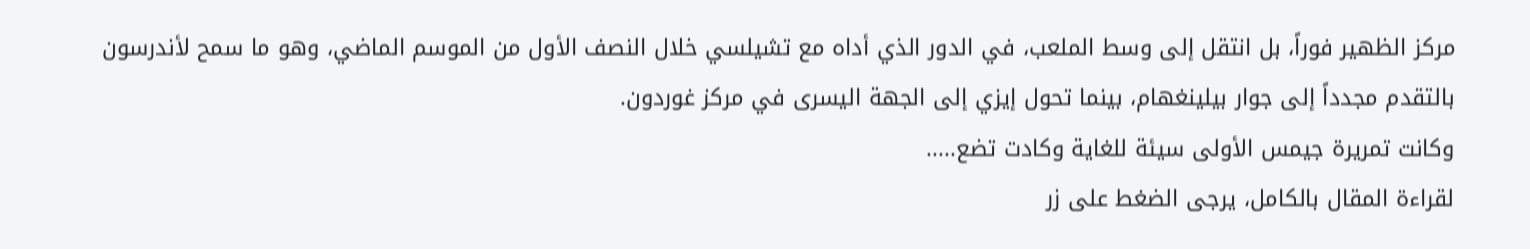مركز الظهير فوراً، بل انتقل إلى وسط الملعب، في الدور الذي أداه مع تشيلسي خلال النصف الأول من الموسم الماضي، وهو ما سمح لأندرسون بالتقدم مجدداً إلى جوار بيلينغهام، بينما تحول إيزي إلى الجهة اليسرى في مركز غوردون.
وكانت تمريرة جيمس الأولى سيئة للغاية وكادت تضع.....
لقراءة المقال بالكامل، يرجى الضغط على زر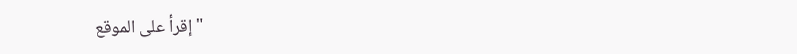"إقرأ على الموقع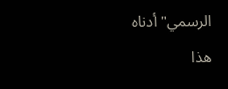الرسمي" أدناه
هذا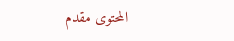المحتوى مقدم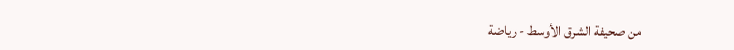من صحيفة الشرق الأوسط - رياضة